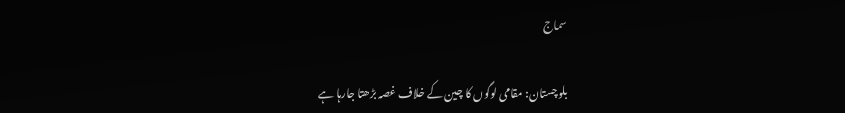سماج

بلوچستان: مقامی لوگوں کا چین کے خلاف غصہ بڑھتا جارہا ہے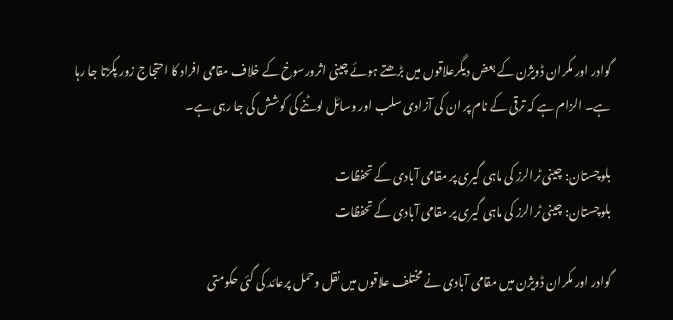گوادر اور مکران ڈویژن کے بعض دیگرعلاقوں میں بڑھتے ہوئے چینی اثرورسوخ کے خلاف مقامی افراد کا احتجاج زور پکڑتا جا رہا ہے۔ الزام ہے کہ ترقی کے نام پر ان کی آزادی سلب اور وسائل لوٹنے کی کوشش کی جا رہی ہے۔

بلوچستان: چینی ٹرالرز کی ماہی گیری پر مقامی آبادی کے تحفظات
بلوچستان: چینی ٹرالرز کی ماہی گیری پر مقامی آبادی کے تحفظات

گوادر اور مکران ڈویژن میں مقامی آبادی نے مختلف علاقوں میں نقل وحمل پرعائد کی گئی حکومتی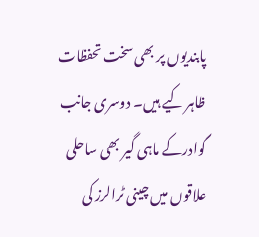پابندیوں پر بھی سخت تحفظات ظاہر کیے ہیں۔ دوسری جانب گوادرکے ماہی گیر بھی ساحلی علاقوں میں چینی ٹرالرز کی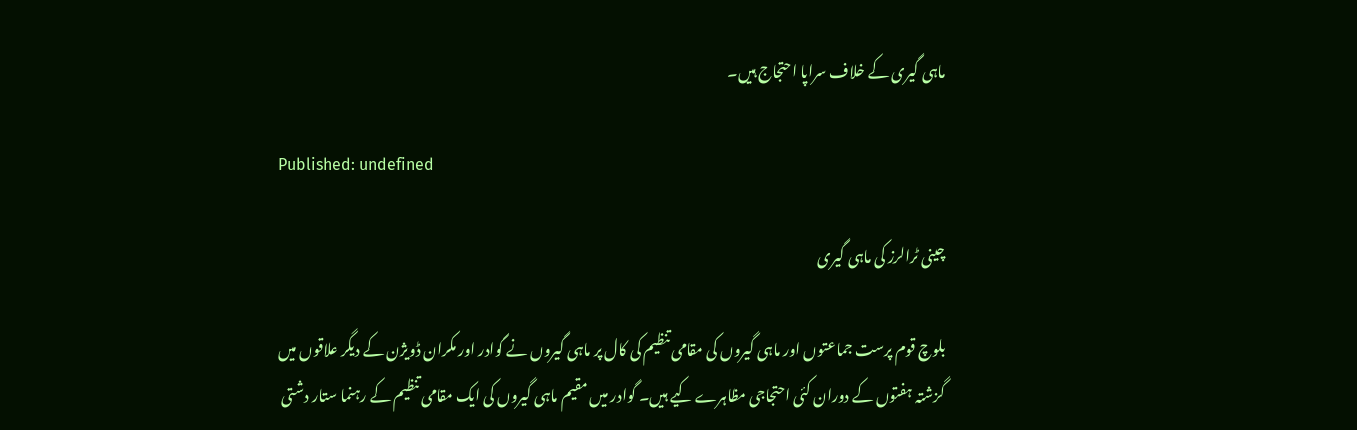ماہی گیری کے خلاف سراپا احتجاج ہیں۔

Published: undefined

چینی ٹرالرز کی ماہی گیری

بلوچ قوم پرست جماعتوں اور ماہی گیروں کی مقامی تنظیم کی کال پر ماہی گیروں نے گوادر اور مکران ڈویژن کے دیگر علاقوں میں گزشتہ ہفتوں کے دوران کئی احتجاجی مظاہرے کیے ہیں۔ گوادر میں مقیم ماہی گیروں کی ایک مقامی تنظیم کے رہنما ستار دشتی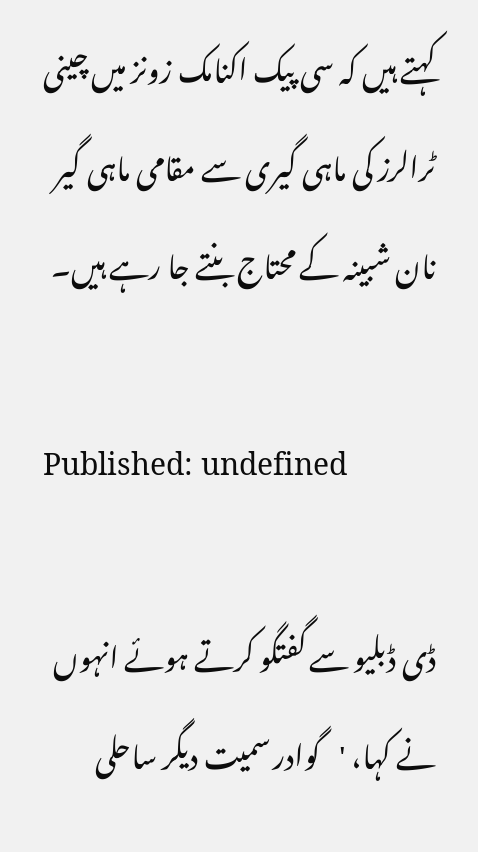کہتے ہیں کہ سی پیک اکنامک زونز میں چینی ٹرالرز کی ماہی گیری سے مقامی ماہی گیر نان شبینہ کے محتاج بنتے جا رہے ہیں۔

Published: undefined

ڈی ڈبلیو سے گفتگو کرتے ہوئے انہوں نے کہا، 'گوادر سمیت دیگر ساحلی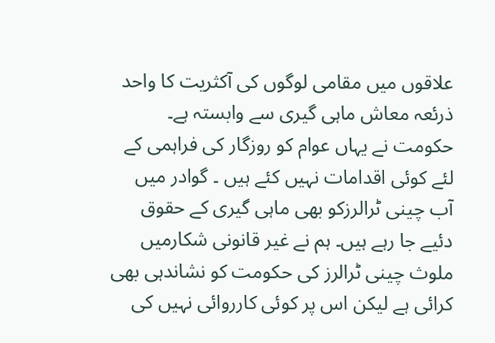علاقوں میں مقامی لوگوں کی آکثریت کا واحد ذرئعہ معاش ماہی گیری سے وابستہ ہے۔ حکومت نے یہاں عوام کو روزگار کی فراہمی کے لئے کوئی اقدامات نہیں کئے ہیں ۔ گوادر میں آب چینی ٹرالرزکو بھی ماہی گیری کے حقوق دئیے جا رہے ہیں۔ ہم نے غیر قانونی شکارمیں ملوث چینی ٹرالرز کی حکومت کو نشاندہی بھی کرائی ہے لیکن اس پر کوئی کارروائی نہیں کی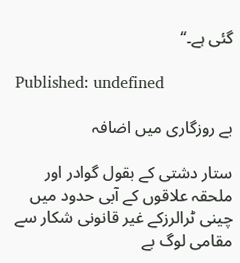گئی ہے۔‘‘

Published: undefined

بے روزگاری میں اضافہ

ستار دشتی کے بقول گوادر اور ملحقہ علاقوں کے آبی حدود میں چینی ٹرالرزکے غیر قانونی شکار سے مقامی لوگ بے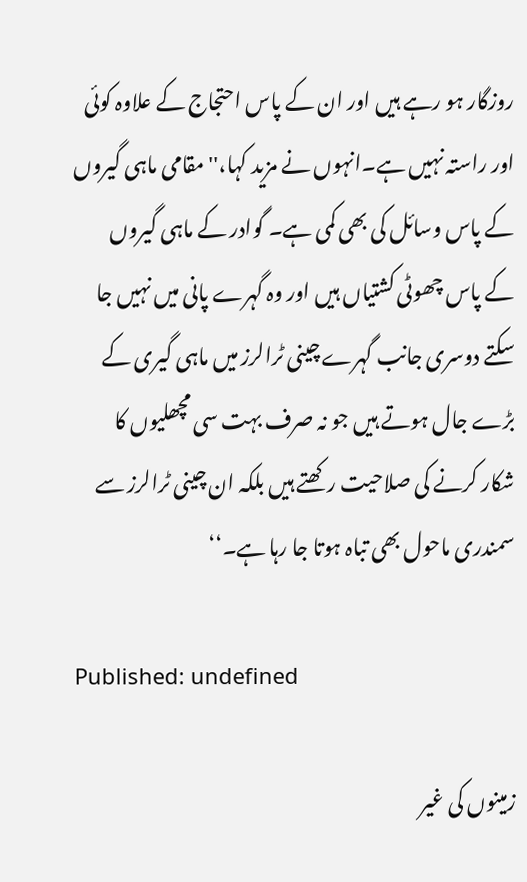روزگار ہو رہے ہیں اور ان کے پاس احتجاج کے علاوہ کوئی اور راستہ نہیں ہے۔انہوں نے مزید کہا،''مقامی ماہی گیروں کے پاس وسائل کی بھی کمی ہے۔ گوادر کے ماہی گیروں کے پاس چھوٹی کشتیاں ہیں اور وہ گہرے پانی میں نہیں جا سکتے دوسری جانب گہرے چینی ٹرالرز میں ماہی گیری کے بڑے جال ہوتے ہیں جو نہ صرف بہت سی مچھلیوں کا شکار کرنے کی صلاحیت رکھتے ہیں بلکہ ان چینی ٹرالرز سے سمندری ماحول بھی تباہ ہوتا جا رہا ہے۔‘‘

Published: undefined

زمینوں کی غیر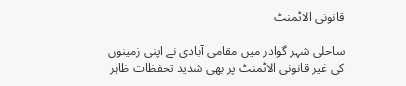قانونی الاٹمنٹ

ساحلی شہر گوادر میں مقامی آبادی نے اپنی زمینوں کی غیر قانونی الاٹمنٹ پر بھی شدید تحفظات ظاہر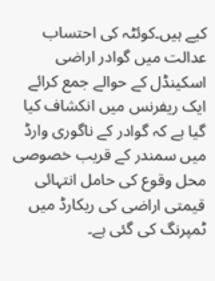کیے ہیں۔کوئٹہ کی احتساب عدالت میں گوادر اراضی اسکینڈل کے حوالے جمع کرائے ایک ریفرنس میں انکشاف کیا گیا ہے کہ گوادر کے ناگوری وارڈ میں سمندر کے قریب خصوصی محل وقوع کی حامل انتہائی قیمتی اراضی کی ریکارڈ میں ٹمپرنگ کی گئی ہے۔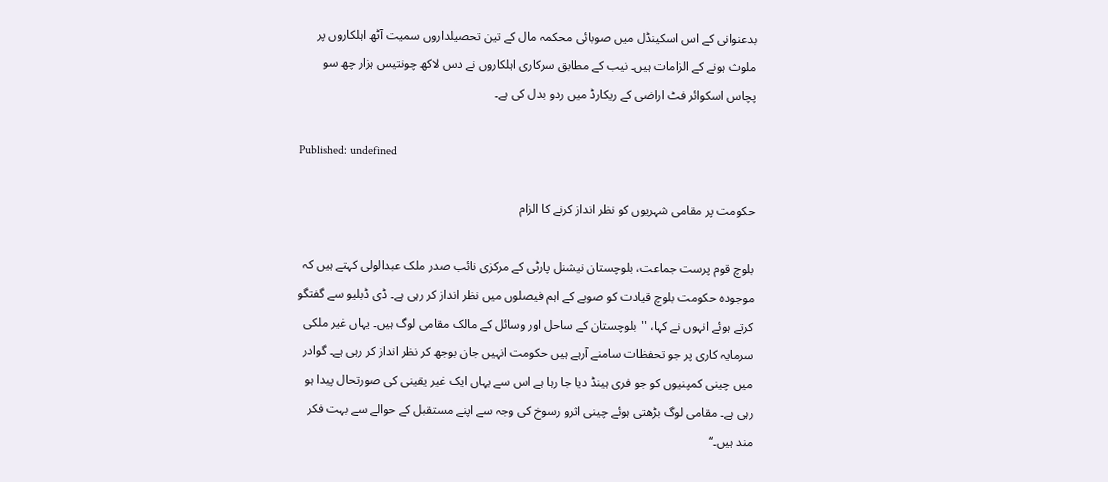بدعنوانی کے اس اسکینڈل میں صوبائی محکمہ مال کے تین تحصیلداروں سمیت آٹھ اہلکاروں پر ملوث ہونے کے الزامات ہیں۔ نیب کے مطابق سرکاری اہلکاروں نے دس لاکھ چونتیس ہزار چھ سو پچاس اسکوائر فٹ اراضی کے ریکارڈ میں ردو بدل کی ہے۔

Published: undefined

حکومت پر مقامی شہریوں کو نظر انداز کرنے کا الزام

بلوچ قوم پرست جماعت، بلوچستان نیشنل پارٹی کے مرکزی نائب صدر ملک عبدالولی کہتے ہیں کہ موجودہ حکومت بلوچ قیادت کو صوبے کے اہم فیصلوں میں نظر انداز کر رہی ہے۔ ڈی ڈبلیو سے گفتگو کرتے ہوئے انہوں نے کہا، ''بلوچستان کے ساحل اور وسائل کے مالک مقامی لوگ ہیں۔ یہاں غیر ملکی سرمایہ کاری پر جو تحفظات سامنے آرہے ہیں حکومت انہیں جان بوجھ کر نظر انداز کر رہی ہے۔ گوادر میں چینی کمپنیوں کو جو فری ہینڈ دیا جا رہا ہے اس سے یہاں ایک غیر یقینی کی صورتحال پیدا ہو رہی ہے۔ مقامی لوگ بڑھتی ہوئے چینی اثرو رسوخ کی وجہ سے اپنے مستقبل کے حوالے سے بہت فکر مند ہیں۔‘‘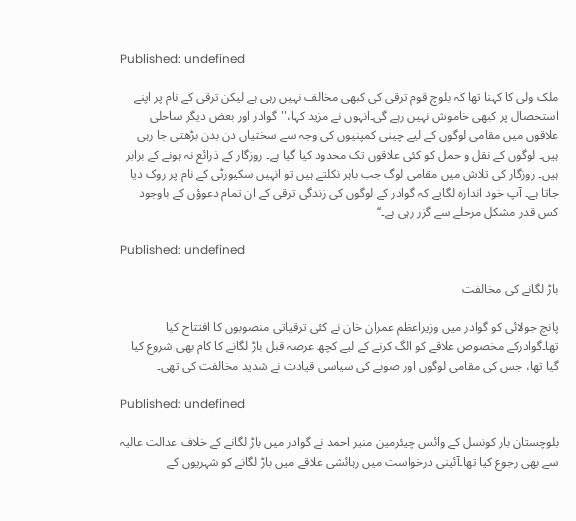Published: undefined

ملک ولی کا کہنا تھا کہ بلوچ قوم ترقی کی کبھی مخالف نہیں رہی ہے لیکن ترقی کے نام پر اپنے استحصال پر کبھی خاموش نہیں رہے گی۔انہوں نے مزید کہا،''گوادر اور بعض دیگر ساحلی علاقوں میں مقامی لوگوں کے لیے چینی کمپنیوں کی وجہ سے سختیاں دن بدن بڑھتی جا رہی ہیں۔ لوگوں کے نقل و حمل کو کئی علاقوں تک محدود کیا گیا ہے۔ روزگار کے ذرائع نہ ہونے کے برابر ہیں۔ روزگار کی تلاش میں مقامی لوگ جب باہر نکلتے ہیں تو انہیں سکیورٹی کے نام پر روک دیا جاتا ہے۔ آپ خود اندازہ لگایے کہ گوادر کے لوگوں کی زندگی ترقی کے ان تمام دعوؤں کے باوجود کس قدر مشکل مرحلے سے گزر رہی ہے۔‘‘

Published: undefined

باڑ لگانے کی مخالفت

پانچ جولائی کو گوادر میں وزیراعظم عمران خان نے کئی ترقیاتی منصوبوں کا افتتاح کیا تھا۔گوادرکے مخصوص علاقے کو الگ کرنے کے لیے کچھ عرصہ قبل باڑ لگانے کا کام بھی شروع کیا گیا تھا، جس کی مقامی لوگوں اور صوبے کی سیاسی قیادت نے شدید مخالفت کی تھی۔

Published: undefined

بلوچستان بار کونسل کے وائس چیئرمین منیر احمد نے گوادر میں باڑ لگانے کے خلاف عدالت عالیہ سے بھی رجوع کیا تھا۔آئینی درخواست میں رہائشی علاقے میں باڑ لگانے کو شہریوں کے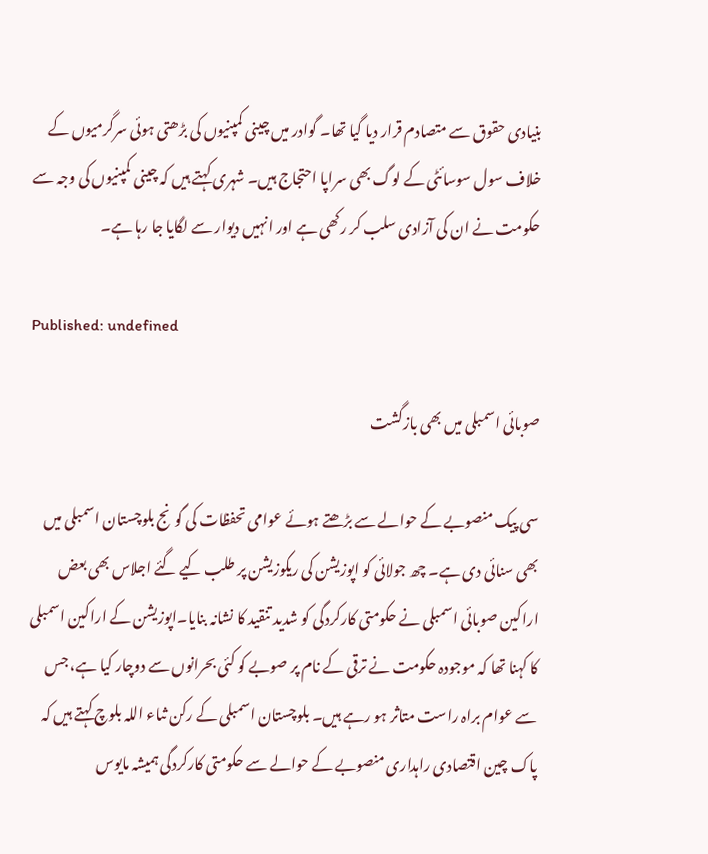بنیادی حقوق سے متصادم قرار دیا گیا تھا۔ گوادر میں چینی کمپنیوں کی بڑھتی ہوئی سرگرمیوں کے خلاف سول سوسائٹی کے لوگ بھی سراپا احتجاج ہیں۔ شہری کہتے ہیں کہ چینی کمپنیوں کی وجہ سے حکومت نے ان کی آزادی سلب کر رکھی ہے اور انہیں دیوار سے لگایا جا رہا ہے۔

Published: undefined

صوبائی اسمبلی میں بھی بازگشت

سی پیک منصوبے کے حوالے سے بڑھتے ہوئے عوامی تحفظات کی گونج بلوچستان اسمبلی میں بھی سنائی دی ہے۔ چھ جولائی کو اپوزیشن کی ریکوزیشن پر طلب کیے گئے اجلاس بھی بعض اراکین صوبائی اسمبلی نے حکومتی کارکردگی کو شدید تنقید کا نشانہ بنایا۔اپوزیشن کے اراکین اسمبلی کا کہنا تھا کہ موجودہ حکومت نے ترقی کے نام پر صوبے کو کئی بحرانوں سے دوچار کیا ہے، جس سے عوام براہ راست متاثر ہو رہے ہیں۔ بلوچستان اسمبلی کے رکن ثںاء اللہ بلوچ کہتے ہیں کہ پاک چین اقتصادی راہداری منصوبے کے حوالے سے حکومتی کارکردگی ہمیشہ مایوس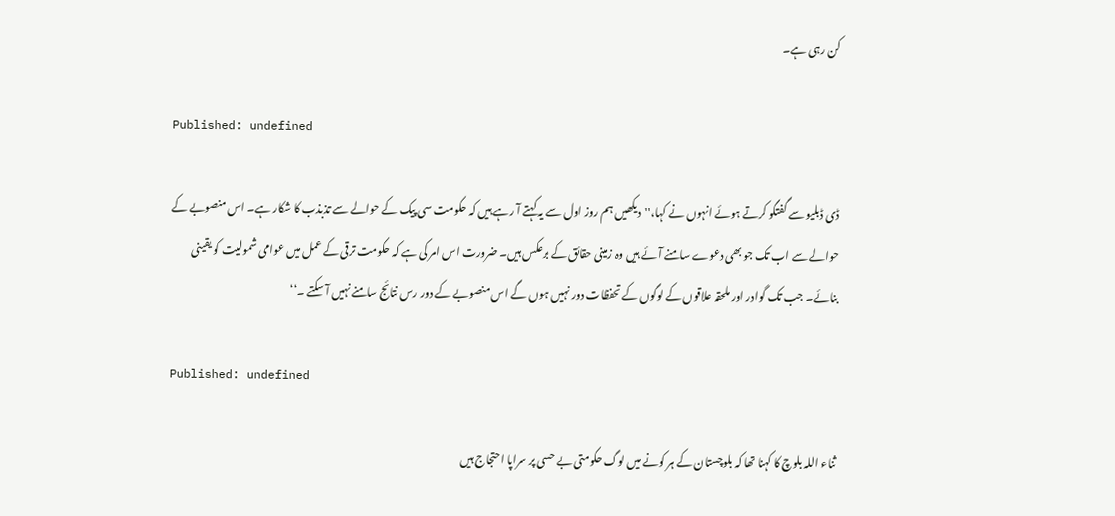کن رہی ہے۔

Published: undefined

ڈی ڈبلیو سے گفتگو کرتے ہوئے انہوں نے کہا،''دیکھیں ہم روز اول سے یہ کہتے آ رہے ہیں کہ حکومت سی پیک کے حوالے سے تذبذب کا شکار ہے۔ اس منصوبے کے حوالے سے اب تک جو بھی دعوے سامنے آئے ہیں وہ زمینی حقائق کے برعکس ہیں۔ ضرورت اس امر کی ہے کہ حکومت ترقی کے عمل میں عوامی شمولیت کو یقینی بنائے۔ جب تک گوادر اور ملحقہ علاقوں کے لوگوں کے تحفظات دور نہیں ہوں گے اس منصوبے کے دور رس نتائج سامنے نہیں آ سکتے ۔‘‘

Published: undefined

ثناء اللہ بلوچ کا کہنا تھا کہ بلوچستان کے ہر کونے میں لوگ حکومتی بے حسی پر سراپا احتجاج ہیں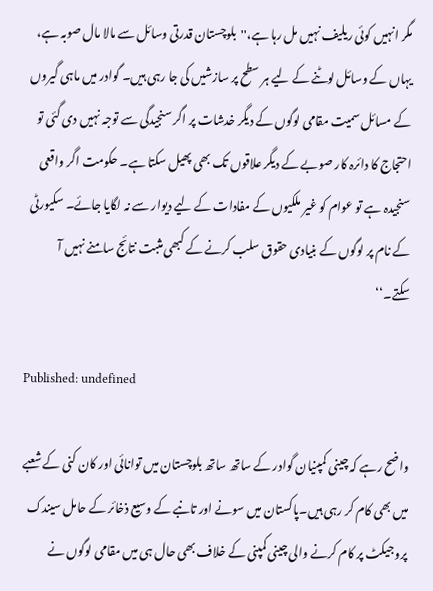مگر انہیں کوئی ریلیف نہیں مل رہا ہے،''بلوچستان قدرتی وسائل سے مالا مال صوبہ ہے، یہاں کے وسائل لوٹنے کے لیے ہر سطح پر سازشیں کی جا رہی ہیں۔ گوادر میں ماہی گیروں کے مسائل سمیت مقامی لوگوں کے دیگر خدشات پر اگر سنجیدگی سے توجہ نہیں دی گئی تو احتجاج کا دائرہ کار صوبے کے دیگر علاقوں تک بھی پھیل سکتا ہے۔ حکومت اگر واقعی سنجیدہ ہے تو عوام کو غیر ملکیوں کے مفادات کے لیے دیوار سے نہ لگایا جائے۔ سکیورٹی کے نام پر لوگوں کے بنیادی حقوق سلب کرنے کے کبھی مثبت نتائج سامنے نہیں آ سکتے۔‘‘

Published: undefined

واضح رہے کہ چینی کمپنیان گوادر کے ساتھ ساتھ بلوچستان میں توانائی اور کان کنی کے شعبے میں بھی کام کر رہی ہیں۔پاکستان میں سونے اور تانبے کے وسیع ذخائر کے حامل سیندک پروجیکٹ پر کام کرنے والی چینی کمپنی کے خلاف بھی حال ہی میں مقامی لوگوں نے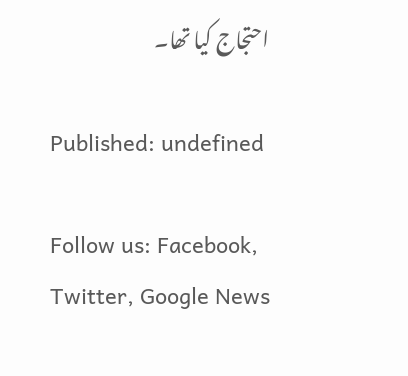احتجاج کیا تھا۔

Published: undefined

Follow us: Facebook, Twitter, Google News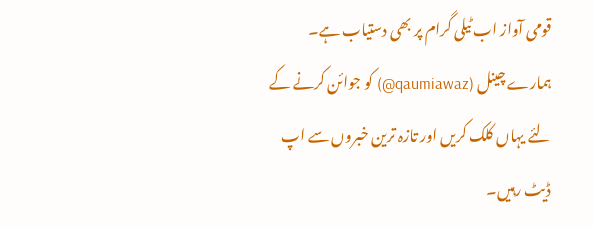قومی آواز اب ٹیلی گرام پر بھی دستیاب ہے۔ ہمارے چینل (qaumiawaz@) کو جوائن کرنے کے لئے یہاں کلک کریں اور تازہ ترین خبروں سے اپ ڈیٹ رہیں۔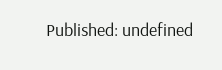Published: undefined